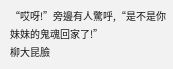“哎呀!”旁邊有人驚呼,“是不是你妹妹的鬼魂回家了!”
柳大昆臉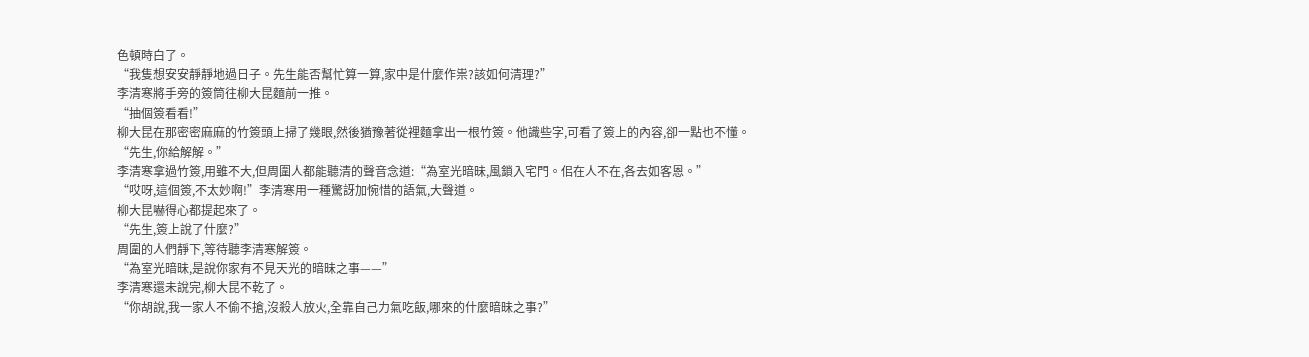色頓時白了。
“我隻想安安靜靜地過日子。先生能否幫忙算一算,家中是什麼作祟?該如何清理?”
李清寒將手旁的簽筒往柳大昆麵前一推。
“抽個簽看看!”
柳大昆在那密密麻麻的竹簽頭上掃了幾眼,然後猶豫著從裡麵拿出一根竹簽。他識些字,可看了簽上的內容,卻一點也不懂。
“先生,你給解解。”
李清寒拿過竹簽,用雖不大,但周圍人都能聽清的聲音念道:“為室光暗昧,風鎖入宅門。佀在人不在,各去如客恩。”
“哎呀,這個簽,不太妙啊!”李清寒用一種驚訝加惋惜的語氣,大聲道。
柳大昆嚇得心都提起來了。
“先生,簽上說了什麼?”
周圍的人們靜下,等待聽李清寒解簽。
“為室光暗昧,是說你家有不見天光的暗昧之事——”
李清寒還未說完,柳大昆不乾了。
“你胡說,我一家人不偷不搶,沒殺人放火,全靠自己力氣吃飯,哪來的什麼暗昧之事?”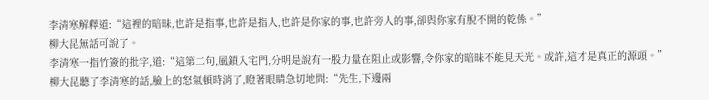李清寒解釋道:“這裡的暗昧,也許是指事,也許是指人,也許是你家的事,也許旁人的事,卻與你家有脫不開的乾係。”
柳大昆無話可說了。
李清寒一指竹簽的批字,道:“這第二句,風鎖入宅門,分明是說有一股力量在阻止或影響,令你家的暗昧不能見天光。或許,這才是真正的源頭。”
柳大昆聽了李清寒的話,臉上的怒氣頓時消了,瞪著眼睛急切地問:“先生,下邊兩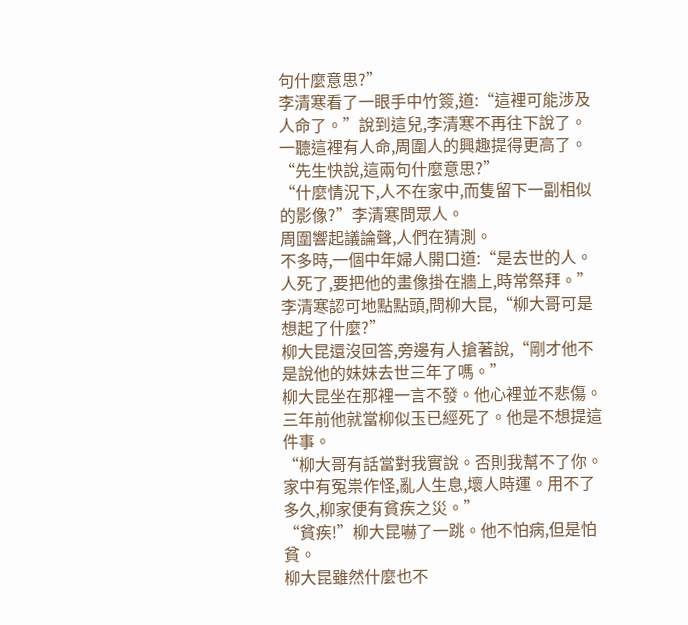句什麼意思?”
李清寒看了一眼手中竹簽,道:“這裡可能涉及人命了。”說到這兒,李清寒不再往下說了。
一聽這裡有人命,周圍人的興趣提得更高了。
“先生快說,這兩句什麼意思?”
“什麼情況下,人不在家中,而隻留下一副相似的影像?”李清寒問眾人。
周圍響起議論聲,人們在猜測。
不多時,一個中年婦人開口道:“是去世的人。人死了,要把他的畫像掛在牆上,時常祭拜。”
李清寒認可地點點頭,問柳大昆,“柳大哥可是想起了什麼?”
柳大昆還沒回答,旁邊有人搶著說,“剛才他不是說他的妹妹去世三年了嗎。”
柳大昆坐在那裡一言不發。他心裡並不悲傷。三年前他就當柳似玉已經死了。他是不想提這件事。
“柳大哥有話當對我實說。否則我幫不了你。家中有冤祟作怪,亂人生息,壞人時運。用不了多久,柳家便有貧疾之災。”
“貧疾!”柳大昆嚇了一跳。他不怕病,但是怕貧。
柳大昆雖然什麼也不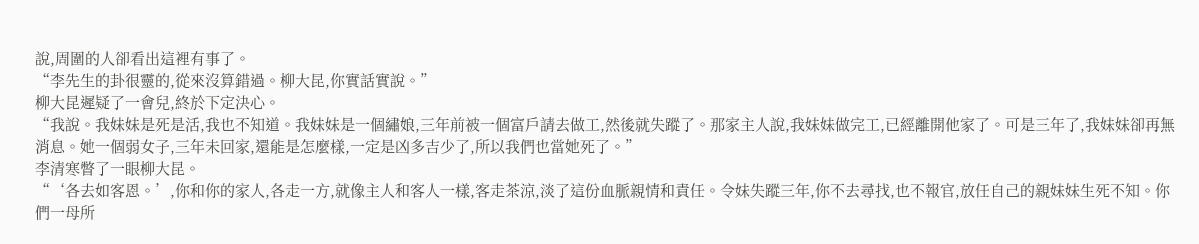說,周圍的人卻看出這裡有事了。
“李先生的卦很靈的,從來沒算錯過。柳大昆,你實話實說。”
柳大昆遲疑了一會兒,終於下定決心。
“我說。我妹妹是死是活,我也不知道。我妹妹是一個繡娘,三年前被一個富戶請去做工,然後就失蹤了。那家主人說,我妹妹做完工,已經離開他家了。可是三年了,我妹妹卻再無消息。她一個弱女子,三年未回家,還能是怎麼樣,一定是凶多吉少了,所以我們也當她死了。”
李清寒瞥了一眼柳大昆。
“‘各去如客恩。’,你和你的家人,各走一方,就像主人和客人一樣,客走茶涼,淡了這份血脈親情和責任。令妹失蹤三年,你不去尋找,也不報官,放任自己的親妹妹生死不知。你們一母所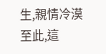生,親情冷漠至此,這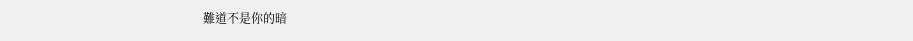難道不是你的暗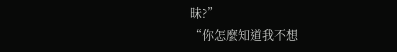昧?”
“你怎麼知道我不想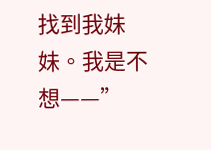找到我妹妹。我是不想——”